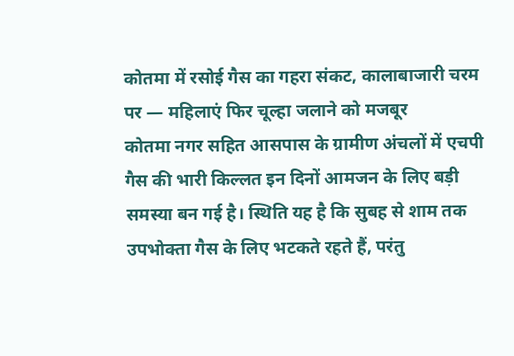कोतमा में रसोई गैस का गहरा संकट, कालाबाजारी चरम पर — महिलाएं फिर चूल्हा जलाने को मजबूर
कोतमा नगर सहित आसपास के ग्रामीण अंचलों में एचपी गैस की भारी किल्लत इन दिनों आमजन के लिए बड़ी समस्या बन गई है। स्थिति यह है कि सुबह से शाम तक उपभोक्ता गैस के लिए भटकते रहते हैं, परंतु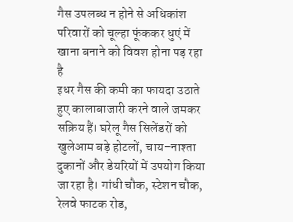गैस उपलब्ध न होने से अधिकांश परिवारों को चूल्हा फूंककर धुएं में खाना बनाने को विवश होना पड़ रहा है
इधर गैस की कमी का फायदा उठाते हुए कालाबाजारी करने वाले जमकर सक्रिय हैं। घरेलू गैस सिलेंडरों को खुलेआम बड़े होटलों, चाय–नाश्ता दुकानों और डेयरियों में उपयोग किया जा रहा है। गांधी चौक, स्टेशन चौक, रेलवे फाटक रोड,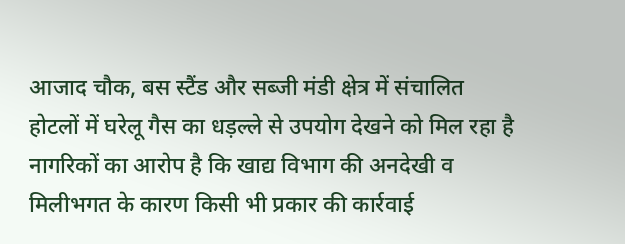आजाद चौक, बस स्टैंड और सब्जी मंडी क्षेत्र में संचालित होटलों में घरेलू गैस का धड़ल्ले से उपयोग देखने को मिल रहा है नागरिकों का आरोप है कि खाद्य विभाग की अनदेखी व मिलीभगत के कारण किसी भी प्रकार की कार्रवाई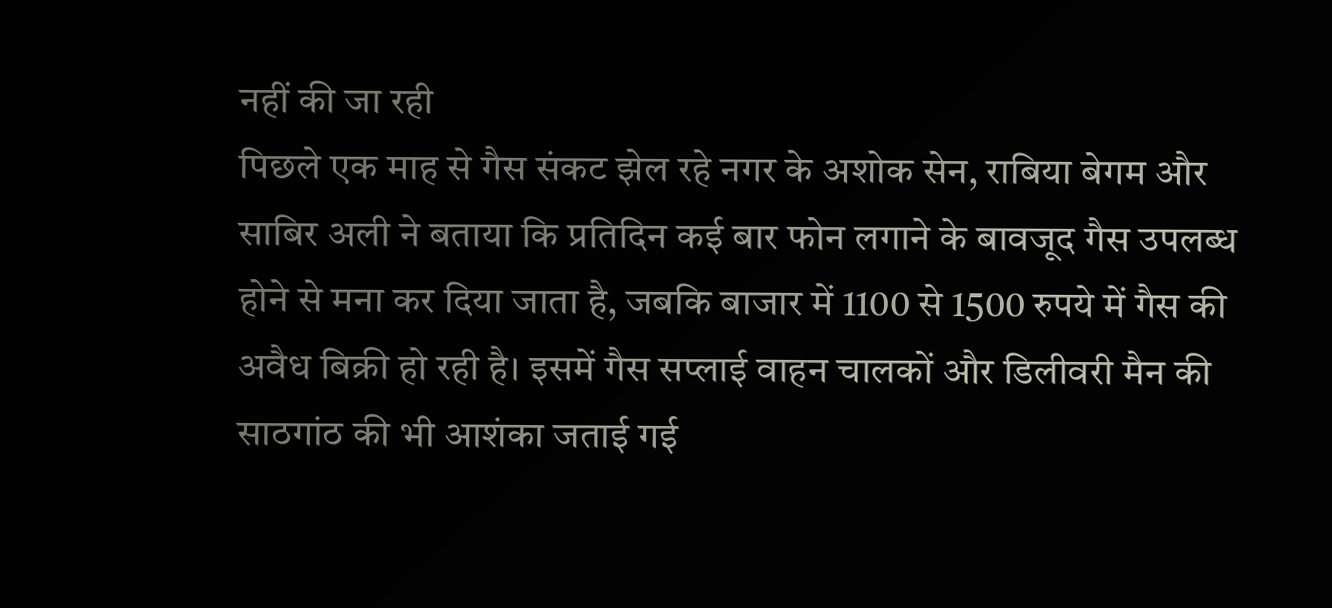नहीं की जा रही
पिछले एक माह से गैस संकट झेल रहे नगर के अशोक सेन, राबिया बेगम और साबिर अली ने बताया कि प्रतिदिन कई बार फोन लगाने के बावजूद गैस उपलब्ध होने से मना कर दिया जाता है, जबकि बाजार में 1100 से 1500 रुपये में गैस की अवैध बिक्री हो रही है। इसमें गैस सप्लाई वाहन चालकों और डिलीवरी मैन की साठगांठ की भी आशंका जताई गई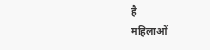है
महिलाओं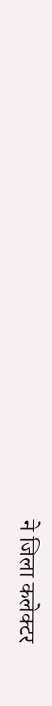ने जिला कलेक्टर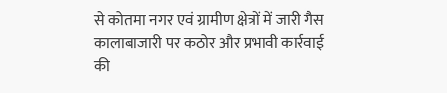से कोतमा नगर एवं ग्रामीण क्षेत्रों में जारी गैस कालाबाजारी पर कठोर और प्रभावी कार्रवाई की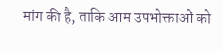मांग की है, ताकि आम उपभोक्ताओं को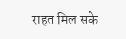राहत मिल सके